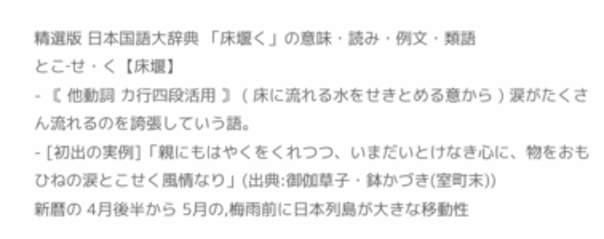精選版 日本国語大辞典 「床堰く」の意味・読み・例文・類語
とこ‐せ・く【床堰】
- 〘 他動詞 カ行四段活用 〙 ( 床に流れる水をせきとめる意から ) 涙がたくさん流れるのを誇張していう語。
- [初出の実例]「親にもはやくをくれつつ、いまだいとけなき心に、物をおもひねの涙とこせく風情なり」(出典:御伽草子・鉢かづき(室町末))
新暦の 4月後半から 5月の,梅雨前に日本列島が大きな移動性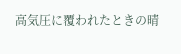高気圧に覆われたときの晴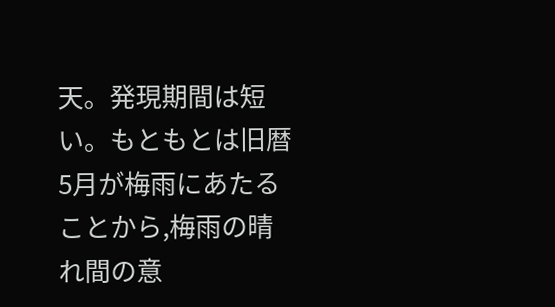天。発現期間は短い。もともとは旧暦 5月が梅雨にあたることから,梅雨の晴れ間の意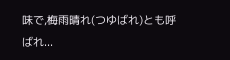味で,梅雨晴れ(つゆばれ)とも呼ばれ...